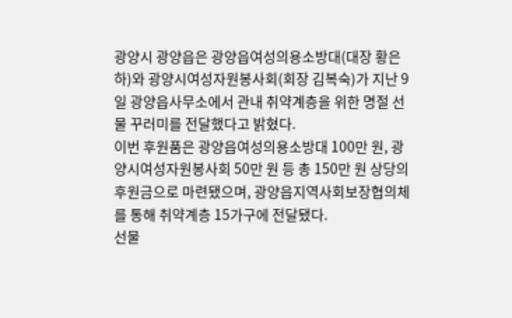광양시 광양읍은 광양읍여성의용소방대(대장 황은하)와 광양시여성자원봉사회(회장 김복숙)가 지난 9일 광양읍사무소에서 관내 취약계층을 위한 명절 선물 꾸러미를 전달했다고 밝혔다.
이번 후원품은 광양읍여성의용소방대 100만 원, 광양시여성자원봉사회 50만 원 등 총 150만 원 상당의 후원금으로 마련됐으며, 광양읍지역사회보장협의체를 통해 취약계층 15가구에 전달됐다.
선물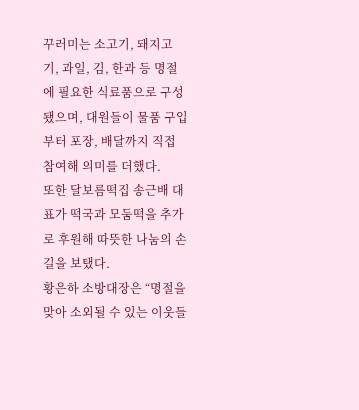꾸러미는 소고기, 돼지고기, 과일, 김, 한과 등 명절에 필요한 식료품으로 구성됐으며, 대원들이 물품 구입부터 포장, 배달까지 직접 참여해 의미를 더했다.
또한 달보름떡집 송근배 대표가 떡국과 모둠떡을 추가로 후원해 따뜻한 나눔의 손길을 보탰다.
황은하 소방대장은 “명절을 맞아 소외될 수 있는 이웃들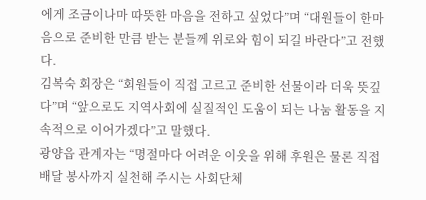에게 조금이나마 따뜻한 마음을 전하고 싶었다”며 “대원들이 한마음으로 준비한 만큼 받는 분들께 위로와 힘이 되길 바란다”고 전했다.
김복숙 회장은 “회원들이 직접 고르고 준비한 선물이라 더욱 뜻깊다”며 “앞으로도 지역사회에 실질적인 도움이 되는 나눔 활동을 지속적으로 이어가겠다”고 말했다.
광양읍 관계자는 “명절마다 어려운 이웃을 위해 후원은 물론 직접 배달 봉사까지 실천해 주시는 사회단체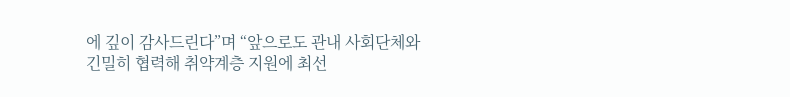에 깊이 감사드린다”며 “앞으로도 관내 사회단체와 긴밀히 협력해 취약계층 지원에 최선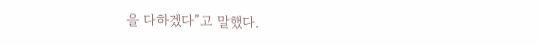을 다하겠다”고 말했다.